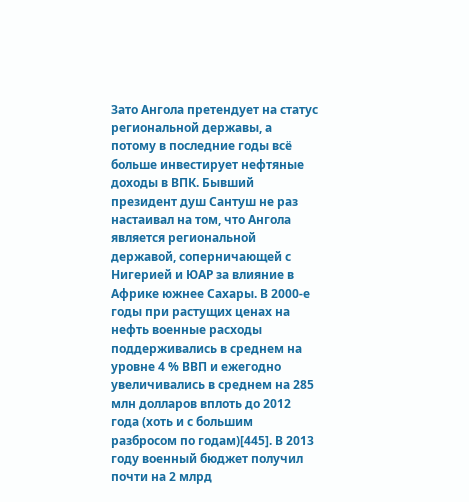Зато Ангола претендует на статус региональной державы, а потому в последние годы всё больше инвестирует нефтяные доходы в ВПК. Бывший президент душ Сантуш не раз настаивал на том, что Ангола является региональной державой, соперничающей с Нигерией и ЮАР за влияние в Африке южнее Сахары. В 2000-е годы при растущих ценах на нефть военные расходы поддерживались в среднем на уровне 4 % ВВП и ежегодно увеличивались в среднем на 285 млн долларов вплоть до 2012 года (хоть и с большим разбросом по годам)[445]. В 2013 году военный бюджет получил почти на 2 млрд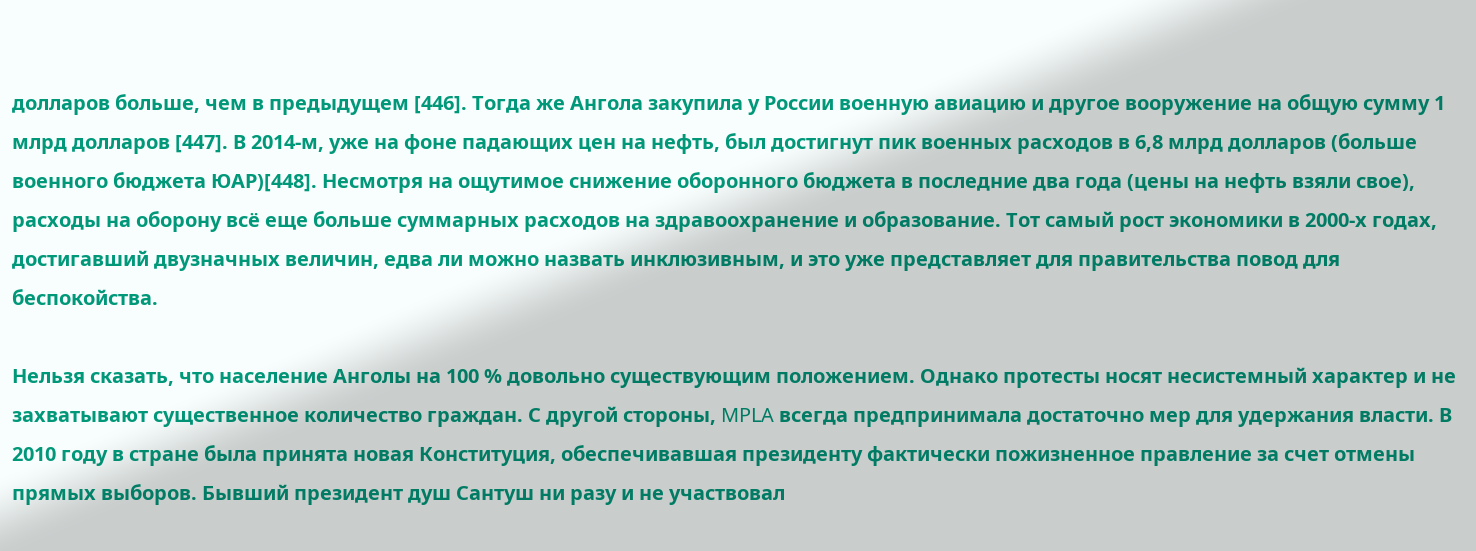долларов больше, чем в предыдущем [446]. Тогда же Ангола закупила у России военную авиацию и другое вооружение на общую сумму 1 млрд долларов [447]. В 2014-м, уже на фоне падающих цен на нефть, был достигнут пик военных расходов в 6,8 млрд долларов (больше военного бюджета ЮАР)[448]. Несмотря на ощутимое снижение оборонного бюджета в последние два года (цены на нефть взяли свое), расходы на оборону всё еще больше суммарных расходов на здравоохранение и образование. Тот самый рост экономики в 2000-х годах, достигавший двузначных величин, едва ли можно назвать инклюзивным, и это уже представляет для правительства повод для беспокойства.

Нельзя сказать, что население Анголы на 100 % довольно существующим положением. Однако протесты носят несистемный характер и не захватывают существенное количество граждан. С другой стороны, MPLA всегда предпринимала достаточно мер для удержания власти. В 2010 году в стране была принята новая Конституция, обеспечивавшая президенту фактически пожизненное правление за счет отмены прямых выборов. Бывший президент душ Сантуш ни разу и не участвовал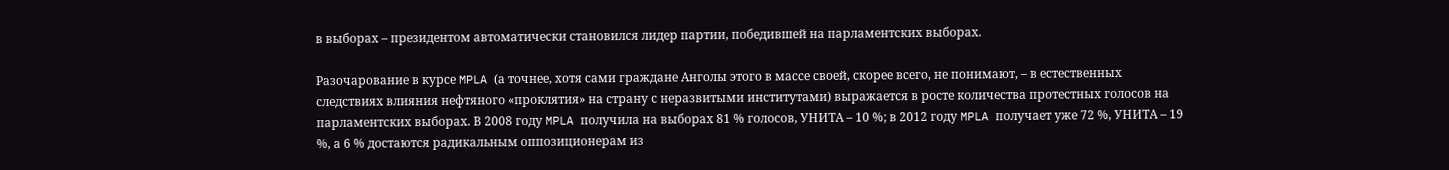в выборах – президентом автоматически становился лидер партии, победившей на парламентских выборах.

Разочарование в курсе MPLA (а точнее, хотя сами граждане Анголы этого в массе своей, скорее всего, не понимают, – в естественных следствиях влияния нефтяного «проклятия» на страну с неразвитыми институтами) выражается в росте количества протестных голосов на парламентских выборах. В 2008 году MPLA получила на выборах 81 % голосов, УНИТА – 10 %; в 2012 году MPLA получает уже 72 %, УНИТА – 19 %, а 6 % достаются радикальным оппозиционерам из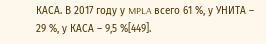КАСА. В 2017 году у MPLA всего 61 %, у УНИТА – 29 %, у КАСА – 9,5 %[449].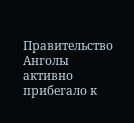Правительство Анголы активно прибегало к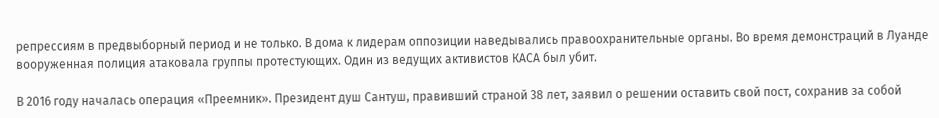репрессиям в предвыборный период и не только. В дома к лидерам оппозиции наведывались правоохранительные органы. Во время демонстраций в Луанде вооруженная полиция атаковала группы протестующих. Один из ведущих активистов КАСА был убит.

В 2016 году началась операция «Преемник». Президент душ Сантуш, правивший страной 38 лет, заявил о решении оставить свой пост, сохранив за собой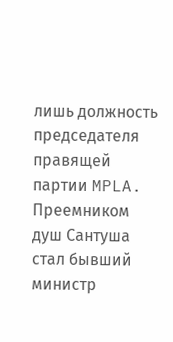лишь должность председателя правящей партии MPLA. Преемником душ Сантуша стал бывший министр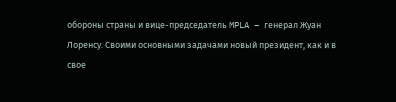обороны страны и вице-председатель MPLA – генерал Жуан Лоренсу. Своими основными задачами новый президент, как и в свое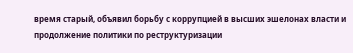время старый, объявил борьбу с коррупцией в высших эшелонах власти и продолжение политики по реструктуризации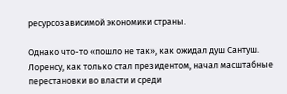ресурсозависимой экономики страны.

Однако что-то «пошло не так», как ожидал душ Сантуш. Лоренсу, как только стал президентом, начал масштабные перестановки во власти и среди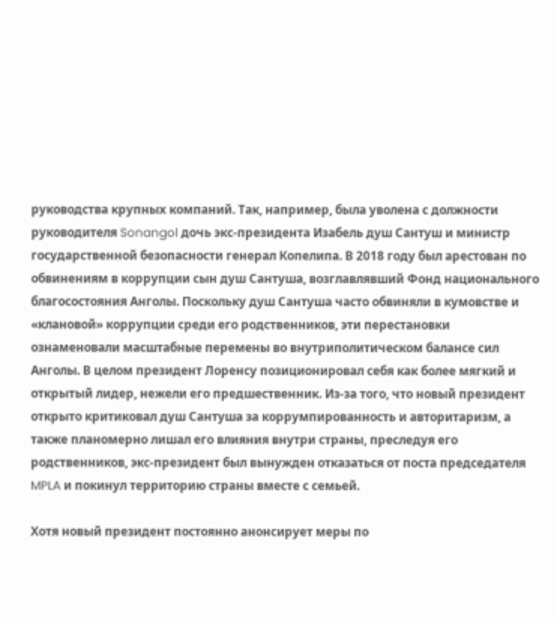руководства крупных компаний. Так, например, была уволена с должности руководителя Sonangol дочь экс-президента Изабель душ Сантуш и министр государственной безопасности генерал Копелипа. В 2018 году был арестован по обвинениям в коррупции сын душ Сантуша, возглавлявший Фонд национального благосостояния Анголы. Поскольку душ Сантуша часто обвиняли в кумовстве и «клановой» коррупции среди его родственников, эти перестановки ознаменовали масштабные перемены во внутриполитическом балансе сил Анголы. В целом президент Лоренсу позиционировал себя как более мягкий и открытый лидер, нежели его предшественник. Из-за того, что новый президент открыто критиковал душ Сантуша за коррумпированность и авторитаризм, а также планомерно лишал его влияния внутри страны, преследуя его родственников, экс-президент был вынужден отказаться от поста председателя MPLA и покинул территорию страны вместе с семьей.

Хотя новый президент постоянно анонсирует меры по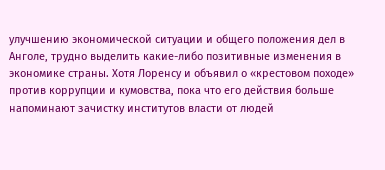улучшению экономической ситуации и общего положения дел в Анголе, трудно выделить какие-либо позитивные изменения в экономике страны. Хотя Лоренсу и объявил о «крестовом походе» против коррупции и кумовства, пока что его действия больше напоминают зачистку институтов власти от людей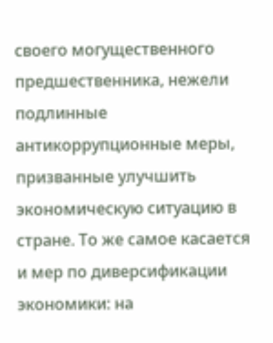своего могущественного предшественника, нежели подлинные антикоррупционные меры, призванные улучшить экономическую ситуацию в стране. То же самое касается и мер по диверсификации экономики: на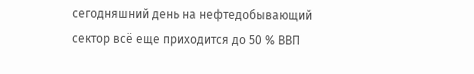сегодняшний день на нефтедобывающий сектор всё еще приходится до 50 % ВВП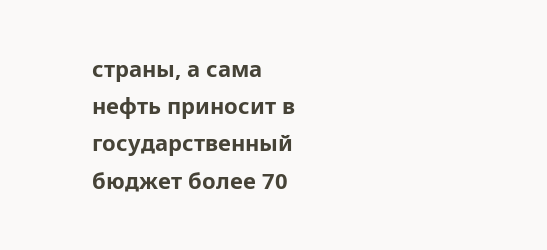страны, а сама нефть приносит в государственный бюджет более 70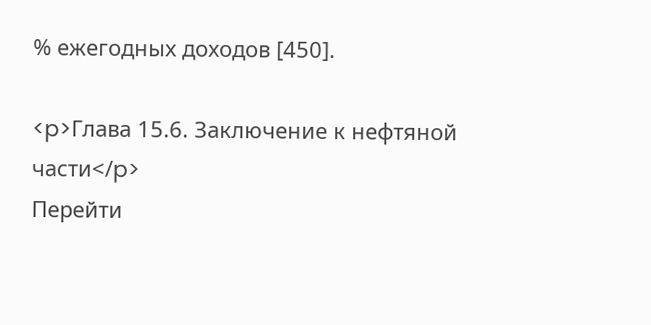% ежегодных доходов [450].

<p>Глава 15.6. Заключение к нефтяной части</p>
Перейти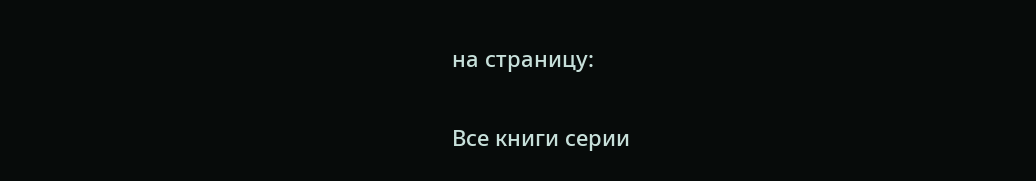на страницу:

Все книги серии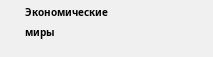Экономические миры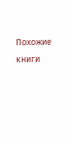Похожие книги